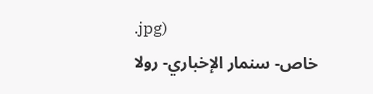.jpg)
خاص- سنمار الإخباري- رولا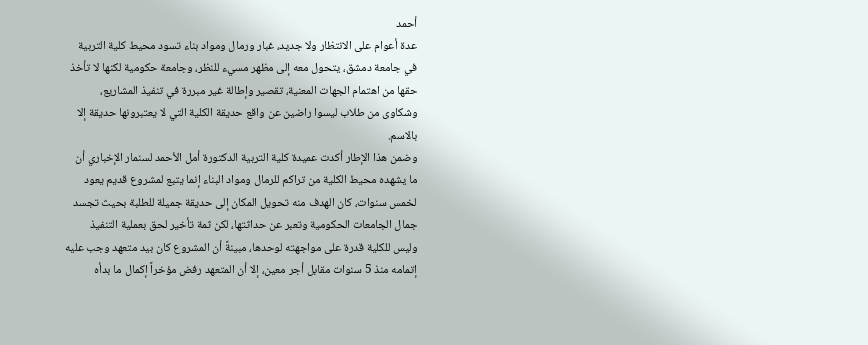أحمد
عدة أعوام على الانتظار ولا جديد، غبار ورمال ومواد بناء تسود محيط كلية التربية في جامعة دمشق، يتحول معه إلى مظهر مسيء للنظر، وجامعة حكومية لكنها لا تأخذ حقها من اهتمام الجهات المعنية، تقصير وإطالة غير مبررة في تنفيذ المشاريع، وشكاوى من طلاب ليسوا راضين عن واقع حديقة الكلية التي لا يعتبرونها حديقة إلا بالاسم.
وضمن هذا الإطار أكدت عميدة كلية التربية الدكتورة أمل الأحمد لسنمار الإخباري أن ما يشهده محيط الكلية من تراكم للرمال ومواد البناء إنما يتبع لمشروع قديم يعود لخمس سنوات، كان الهدف منه تحويل المكان إلى حديقة جميلة للطلبة بحيث تجسد جمال الجامعات الحكومية وتعبر عن حداثتها، لكن ثمة تأخير لحق بعملية التنفيذ وليس للكلية قدرة على مواجهته لوحدها، مبينةً أن المشروع كان بيد متعهد وجب عليه إتمامه منذ 5 سنوات مقابل أجر معين، إلا أن المتعهد رفض مؤخراً إكمال ما بدأه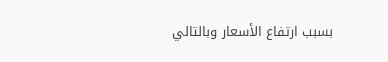بسبب ارتفاع الأسعار وبالتالي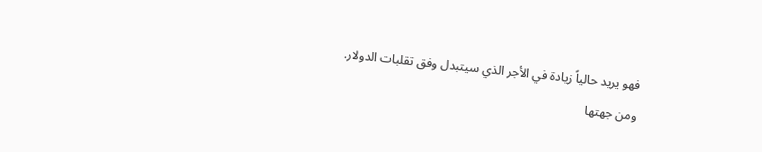فهو يريد حالياً زيادة في الأجر الذي سيتبدل وفق تقلبات الدولار.
ومن جهتها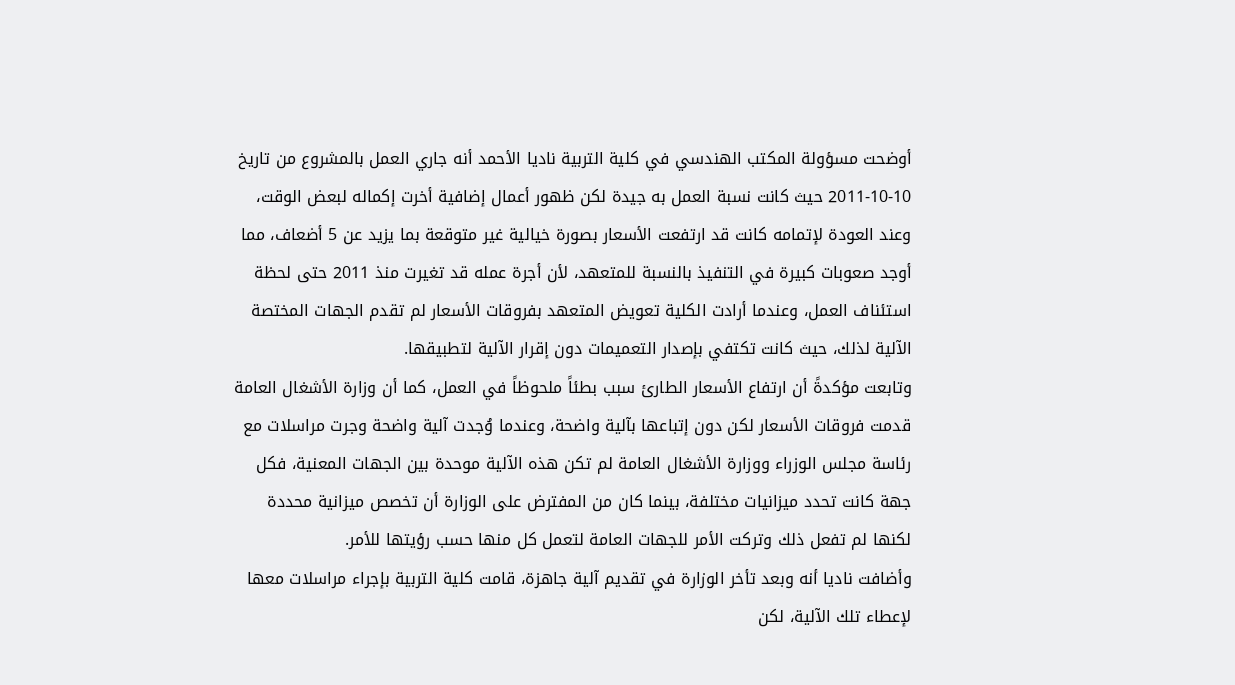أوضحت مسؤولة المكتب الهندسي في كلية التربية ناديا الأحمد أنه جاري العمل بالمشروع من تاريخ 10-10-2011 حيث كانت نسبة العمل به جيدة لكن ظهور أعمال إضافية أخرت إكماله لبعض الوقت، وعند العودة لإتمامه كانت قد ارتفعت الأسعار بصورة خيالية غير متوقعة بما يزيد عن 5 أضعاف، مما أوجد صعوبات كبيرة في التنفيذ بالنسبة للمتعهد، لأن أجرة عمله قد تغيرت منذ 2011 حتى لحظة استئناف العمل، وعندما أرادت الكلية تعويض المتعهد بفروقات الأسعار لم تقدم الجهات المختصة الآلية لذلك، حيث كانت تكتفي بإصدار التعميمات دون إقرار الآلية لتطبيقها.
وتابعت مؤكدةً أن ارتفاع الأسعار الطارئ سبب بطئاً ملحوظاً في العمل، كما أن وزارة الأشغال العامة قدمت فروقات الأسعار لكن دون إتباعها بآلية واضحة، وعندما وُجدت آلية واضحة وجرت مراسلات مع رئاسة مجلس الوزراء ووزارة الأشغال العامة لم تكن هذه الآلية موحدة بين الجهات المعنية، فكل جهة كانت تحدد ميزانيات مختلفة، بينما كان من المفترض على الوزارة أن تخصص ميزانية محددة لكنها لم تفعل ذلك وتركت الأمر للجهات العامة لتعمل كل منها حسب رؤيتها للأمر.
وأضافت ناديا أنه وبعد تأخر الوزارة في تقديم آلية جاهزة، قامت كلية التربية بإجراء مراسلات معها لإعطاء تلك الآلية، لكن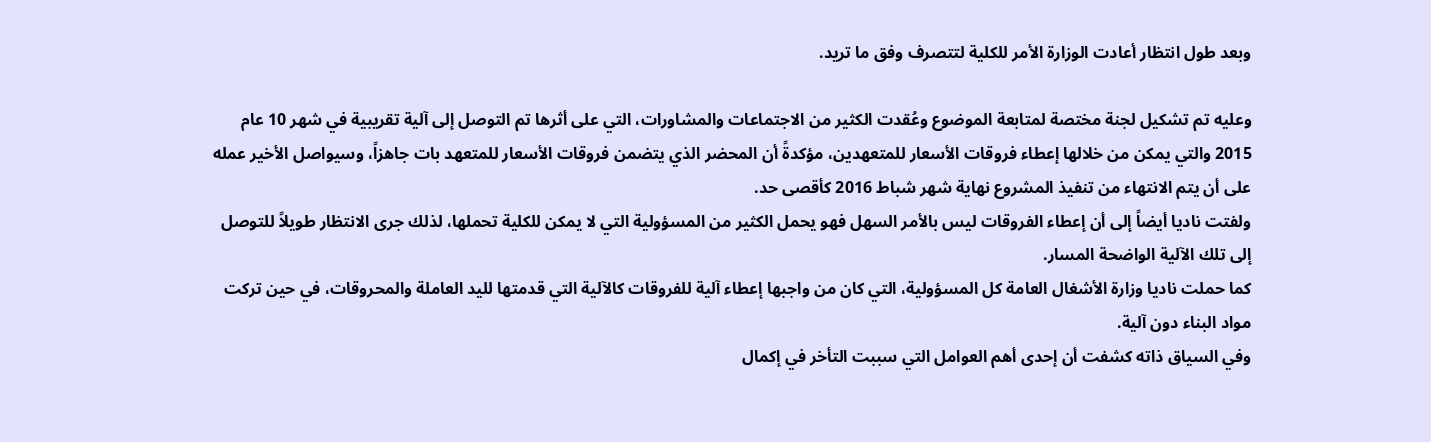وبعد طول انتظار أعادت الوزارة الأمر للكلية لتتصرف وفق ما تريد.

وعليه تم تشكيل لجنة مختصة لمتابعة الموضوع وعُقدت الكثير من الاجتماعات والمشاورات، التي على أثرها تم التوصل إلى آلية تقريبية في شهر 10 عام 2015 والتي يمكن من خلالها إعطاء فروقات الأسعار للمتعهدين، مؤكدةً أن المحضر الذي يتضمن فروقات الأسعار للمتعهد بات جاهزاً، وسيواصل الأخير عمله على أن يتم الانتهاء من تنفيذ المشروع نهاية شهر شباط 2016 كأقصى حد.
ولفتت ناديا أيضاً إلى أن إعطاء الفروقات ليس بالأمر السهل فهو يحمل الكثير من المسؤولية التي لا يمكن للكلية تحملها، لذلك جرى الانتظار طويلاً للتوصل إلى تلك الآلية الواضحة المسار.
كما حملت ناديا وزارة الأشغال العامة كل المسؤولية، التي كان من واجبها إعطاء آلية للفروقات كالآلية التي قدمتها لليد العاملة والمحروقات، في حين تركت مواد البناء دون آلية.
وفي السياق ذاته كشفت أن إحدى أهم العوامل التي سببت التأخر في إكمال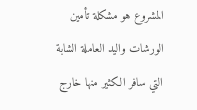المشروع هو مشكلة تأمين الورشات واليد العاملة الشابة التي سافر الكثير منها خارج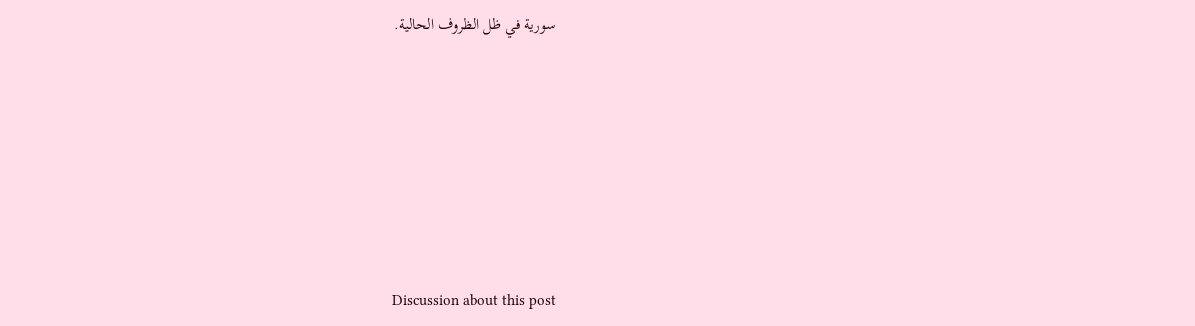سورية في ظل الظروف الحالية.











Discussion about this post